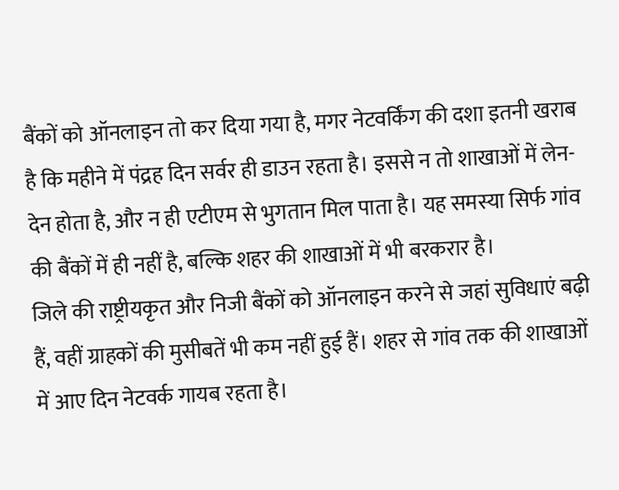बैंकों को ऑनलाइन तो कर दिया गया है, मगर नेटवर्किंग की दशा इतनी खराब है कि महीने में पंद्रह दिन सर्वर ही डाउन रहता है। इससे न तो शाखाओं में लेन-देन होता है, और न ही एटीएम से भुगतान मिल पाता है। यह समस्या सिर्फ गांव की बैंकों में ही नहीं है, बल्कि शहर की शाखाओं में भी बरकरार है।
जिले की राष्ट्रीयकृत और निजी बैंकों को ऑनलाइन करने से जहां सुविधाएं बढ़ी हैं, वहीं ग्राहकों की मुसीबतें भी कम नहीं हुई हैं। शहर से गांव तक की शाखाओं में आए दिन नेटवर्क गायब रहता है।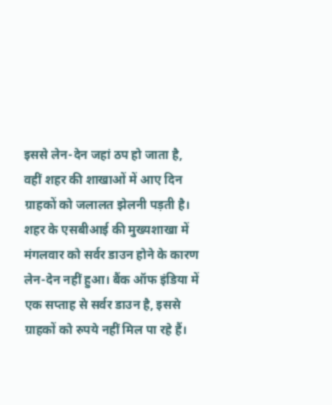इससे लेन-देन जहां ठप हो जाता है, वहीं शहर की शाखाओं में आए दिन ग्राहकों को जलालत झेलनी पड़ती है। शहर के एसबीआई की मुख्यशाखा में मंगलवार को सर्वर डाउन होने के कारण लेन-देन नहीं हुआ। बैंक ऑफ इंडिया में एक सप्ताह से सर्वर डाउन है, इससे ग्राहकों को रुपये नहीं मिल पा रहे हैं।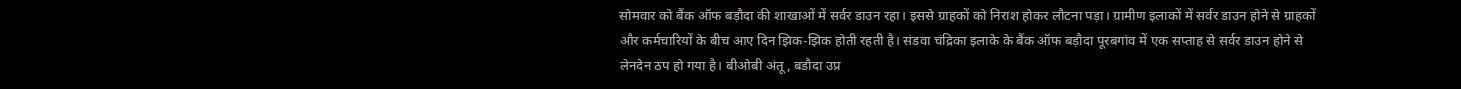सोमवार को बैंक ऑफ बड़ौदा की शाखाओं में सर्वर डाउन रहा। इससे ग्राहकों को निराश होकर लौटना पड़ा। ग्रामीण इलाकों में सर्वर डाउन होने से ग्राहकों और कर्मचारियों के बीच आए दिन झिक-झिक होती रहती है। संडवा चंद्रिका इलाके के बैंक ऑफ बड़ौदा पूरबगांव में एक सप्ताह से सर्वर डाउन होने से लेनदेन ठप हो गया है। बीओबी अंतू, बडौदा उप्र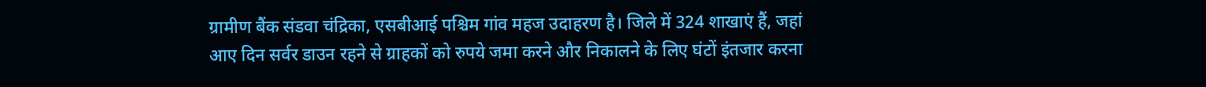ग्रामीण बैंक संडवा चंद्रिका, एसबीआई पश्चिम गांव महज उदाहरण है। जिले में 324 शाखाएं हैं, जहां आए दिन सर्वर डाउन रहने से ग्राहकों को रुपये जमा करने और निकालने के लिए घंटों इंतजार करना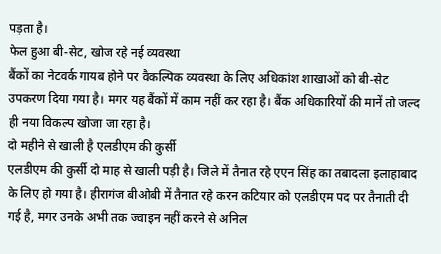पड़ता है।
फेल हुआ बी-सेट, खोज रहे नई व्यवस्था
बैंकों का नेटवर्क गायब होने पर वैकल्पिक व्यवस्था के लिए अधिकांश शाखाओं को बी-सेट उपकरण दिया गया है। मगर यह बैंकों में काम नहीं कर रहा है। बैंक अधिकारियों की मानें तो जल्द ही नया विकल्प खोजा जा रहा है।
दो महीने से खाली है एलडीएम की कुर्सी
एलडीएम की कुर्सी दो माह से खाली पड़ी है। जिले में तैनात रहे एएन सिंह का तबादला इलाहाबाद के लिए हो गया है। हीरागंज बीओबी में तैनात रहे करन कटियार को एलडीएम पद पर तैनाती दी गई है, मगर उनके अभी तक ज्वाइन नहीं करने से अनिल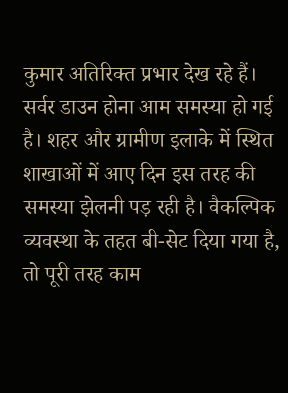कुमार अतिरिक्त प्रभार देख रहे हैं।
सर्वर डाउन होना आम समस्या हो गई है। शहर और ग्रामीण इलाके में स्थित शाखाओं में आए दिन इस तरह की समस्या झेलनी पड़ रही है। वैकल्पिक व्यवस्था के तहत बी-सेट दिया गया है, तो पूरी तरह काम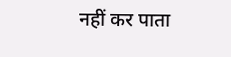नहीं कर पाता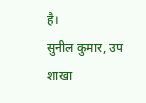है।
सुनील कुमार, उप शाखा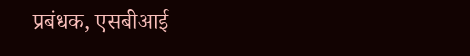प्रबंधक, एसबीआई